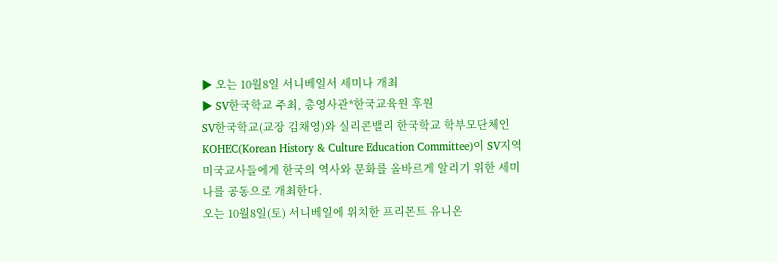▶ 오는 10월8일 서니베일서 세미나 개최
▶ SV한국학교 주최, 총영사관*한국교육원 후원
SV한국학교(교장 김채영)와 실리콘밸리 한국학교 학부모단체인 KOHEC(Korean History & Culture Education Committee)이 SV지역 미국교사들에게 한국의 역사와 문화를 올바르게 알리기 위한 세미나를 공동으로 개최한다.
오는 10월8일(토) 서니베일에 위치한 프리몬트 유니온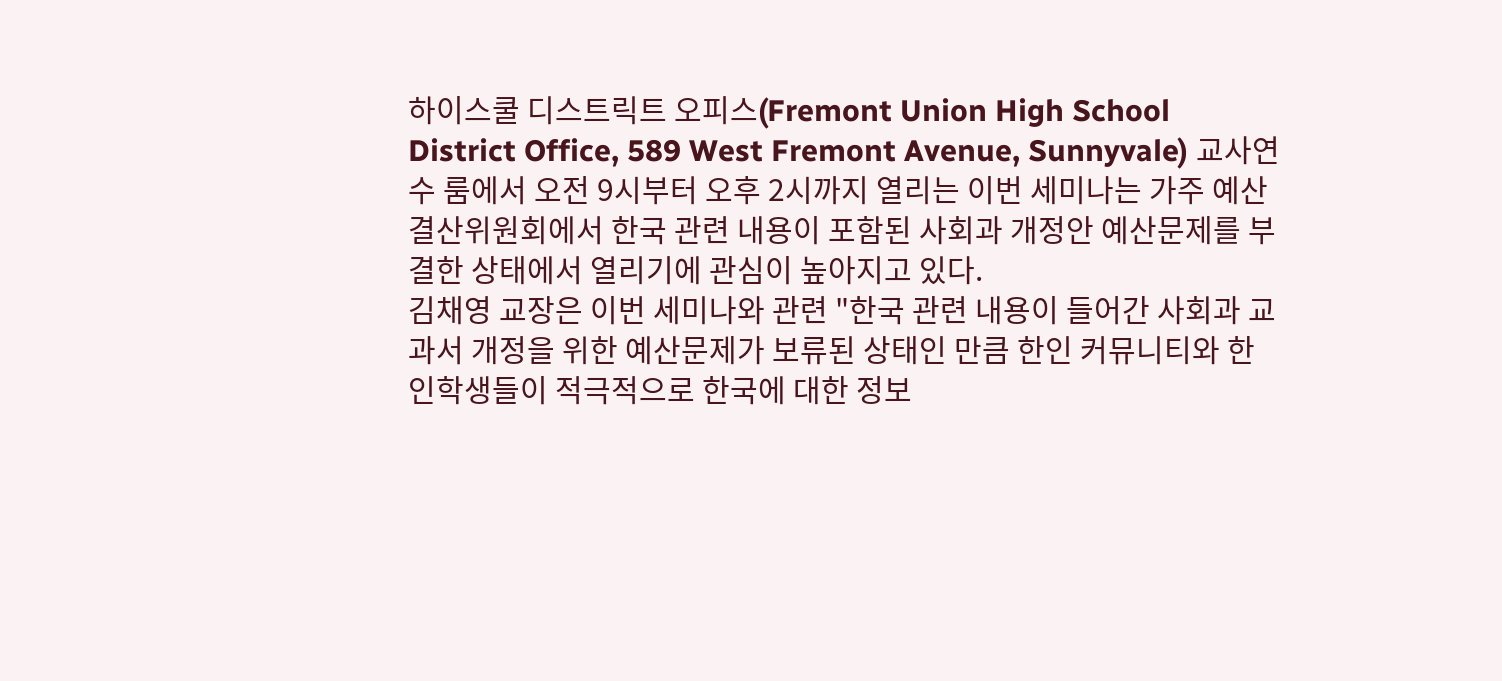하이스쿨 디스트릭트 오피스(Fremont Union High School District Office, 589 West Fremont Avenue, Sunnyvale) 교사연수 룸에서 오전 9시부터 오후 2시까지 열리는 이번 세미나는 가주 예산결산위원회에서 한국 관련 내용이 포함된 사회과 개정안 예산문제를 부결한 상태에서 열리기에 관심이 높아지고 있다.
김채영 교장은 이번 세미나와 관련 "한국 관련 내용이 들어간 사회과 교과서 개정을 위한 예산문제가 보류된 상태인 만큼 한인 커뮤니티와 한인학생들이 적극적으로 한국에 대한 정보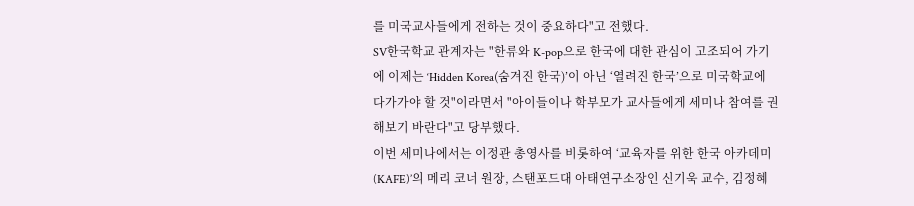를 미국교사들에게 전하는 것이 중요하다"고 전했다.
SV한국학교 관계자는 "한류와 K-pop으로 한국에 대한 관심이 고조되어 가기에 이제는 ‘Hidden Korea(숨겨진 한국)’이 아닌 ‘열려진 한국’으로 미국학교에 다가가야 할 것"이라면서 "아이들이나 학부모가 교사들에게 세미나 참여를 권해보기 바란다"고 당부했다.
이번 세미나에서는 이정관 총영사를 비롯하여 ‘교육자를 위한 한국 아카데미(KAFE)’의 메리 코너 원장, 스탠포드대 아태연구소장인 신기욱 교수, 김정혜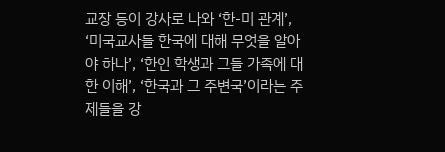교장 등이 강사로 나와 ‘한-미 관계’, ‘미국교사들 한국에 대해 무엇을 알아야 하나’, ‘한인 학생과 그들 가족에 대한 이해’, ‘한국과 그 주변국’이라는 주제들을 강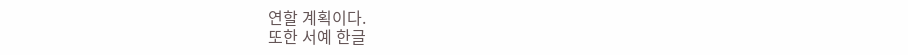연할 계획이다.
또한 서예 한글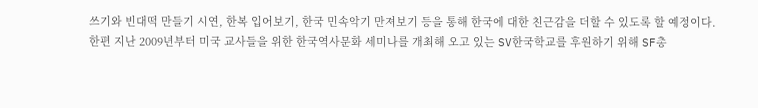쓰기와 빈대떡 만들기 시연, 한복 입어보기, 한국 민속악기 만져보기 등을 통해 한국에 대한 친근감을 더할 수 있도록 할 예정이다.
한편 지난 2009년부터 미국 교사들을 위한 한국역사문화 세미나를 개최해 오고 있는 SV한국학교를 후원하기 위해 SF총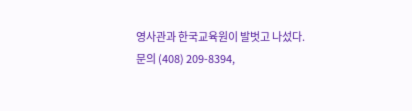영사관과 한국교육원이 발벗고 나섰다.
문의 (408) 209-8394,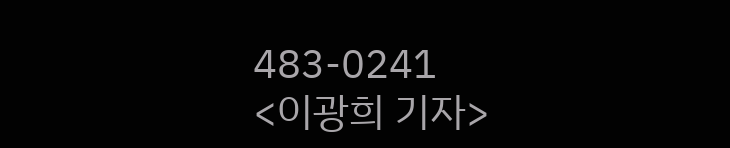483-0241
<이광희 기자>